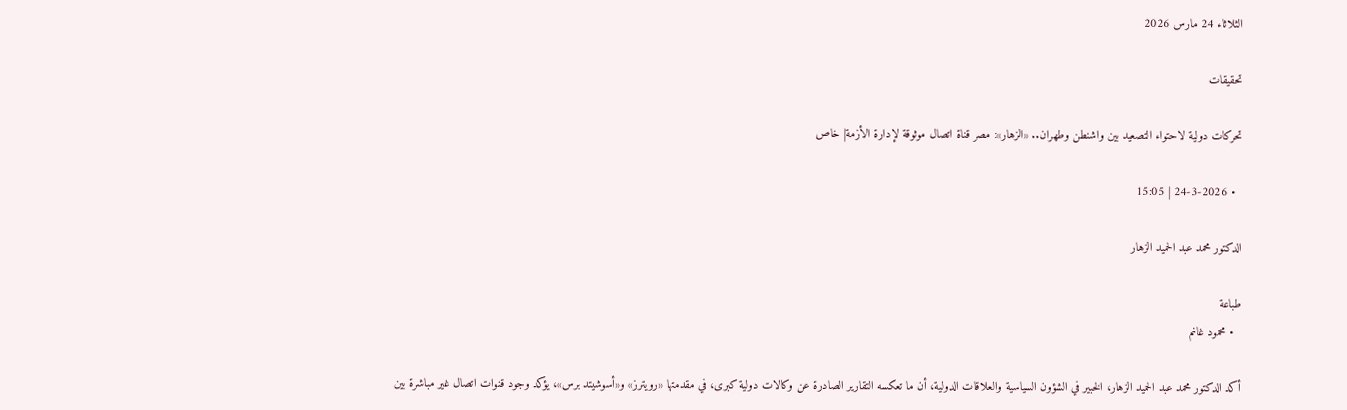الثلاثاء 24 مارس 2026

تحقيقات

تحركات دولية لاحتواء التصعيد بين واشنطن وطهران.. «الزهار»: مصر قناة اتصال موثوقة لإدارة الأزمة| خاص

  • 24-3-2026 | 15:05

الدكتور محمد عبد الحميد الزهار

طباعة
  • محمود غانم

أكد الدكتور محمد عبد الحميد الزهار، الخبير في الشؤون السياسية والعلاقات الدولية، أن ما تعكسه التقارير الصادرة عن وكالات دولية كبرى، في مقدمتها «رويترز» و«أسوشيتد برس»، يؤكد وجود قنوات اتصال غير مباشرة بين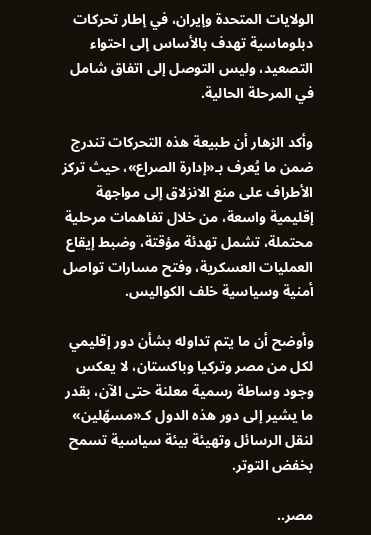الولايات المتحدة وإيران، في إطار تحركات دبلوماسية تهدف بالأساس إلى احتواء التصعيد، وليس التوصل إلى اتفاق شامل في المرحلة الحالية.

وأكد الزهار أن طبيعة هذه التحركات تندرج ضمن ما يُعرف بـ«إدارة الصراع»، حيث تركز الأطراف على منع الانزلاق إلى مواجهة إقليمية واسعة، من خلال تفاهمات مرحلية محتملة، تشمل تهدئة مؤقتة، وضبط إيقاع العمليات العسكرية، وفتح مسارات تواصل أمنية وسياسية خلف الكواليس.

وأوضح أن ما يتم تداوله بشأن دور إقليمي لكل من مصر وتركيا وباكستان، لا يعكس وجود وساطة رسمية معلنة حتى الآن، بقدر ما يشير إلى دور هذه الدول كـ«مسهّلين» لنقل الرسائل وتهيئة بيئة سياسية تسمح بخفض التوتر.

مصر..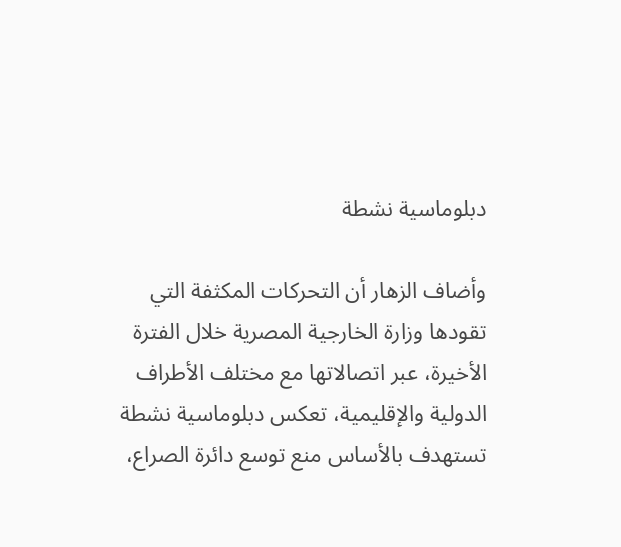دبلوماسية نشطة

وأضاف الزهار أن التحركات المكثفة التي تقودها وزارة الخارجية المصرية خلال الفترة الأخيرة، عبر اتصالاتها مع مختلف الأطراف الدولية والإقليمية، تعكس دبلوماسية نشطة تستهدف بالأساس منع توسع دائرة الصراع،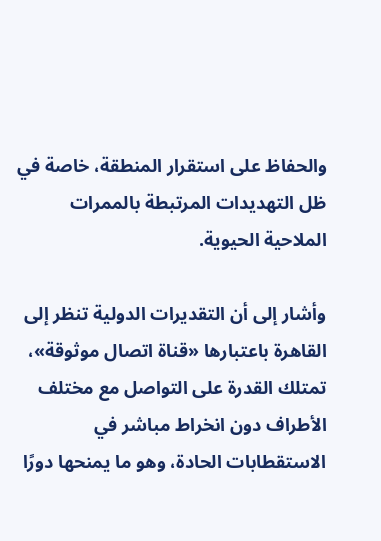والحفاظ على استقرار المنطقة، خاصة في ظل التهديدات المرتبطة بالممرات الملاحية الحيوية.

وأشار إلى أن التقديرات الدولية تنظر إلى القاهرة باعتبارها «قناة اتصال موثوقة»، تمتلك القدرة على التواصل مع مختلف الأطراف دون انخراط مباشر في الاستقطابات الحادة، وهو ما يمنحها دورًا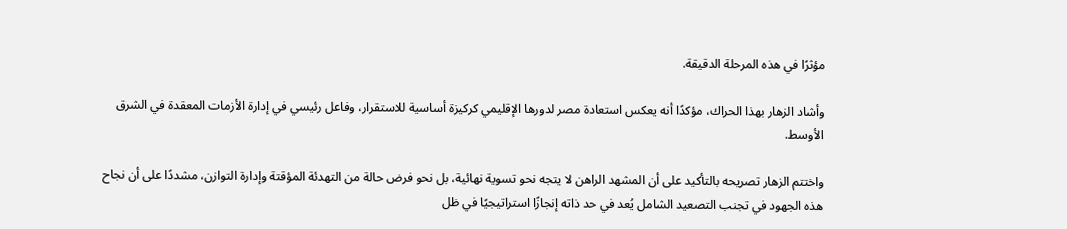مؤثرًا في هذه المرحلة الدقيقة.

وأشاد الزهار بهذا الحراك، مؤكدًا أنه يعكس استعادة مصر لدورها الإقليمي كركيزة أساسية للاستقرار، وفاعل رئيسي في إدارة الأزمات المعقدة في الشرق الأوسط.

واختتم الزهار تصريحه بالتأكيد على أن المشهد الراهن لا يتجه نحو تسوية نهائية، بل نحو فرض حالة من التهدئة المؤقتة وإدارة التوازن، مشددًا على أن نجاح هذه الجهود في تجنب التصعيد الشامل يُعد في حد ذاته إنجازًا استراتيجيًا في ظل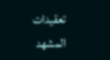تعقيدات المشهد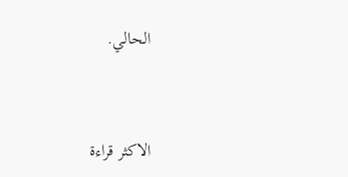الحالي.



الاكثر قراءة